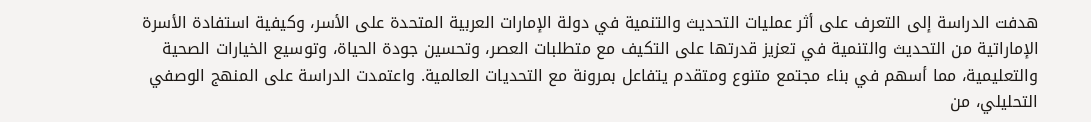هدفت الدراسة إلى التعرف على أثر عمليات التحديث والتنمية في دولة الإمارات العربية المتحدة على الأسر، وكيفية استفادة الأسرة الإماراتية من التحديث والتنمية في تعزيز قدرتها على التكيف مع متطلبات العصر، وتحسين جودة الحياة، وتوسيع الخيارات الصحية والتعليمية، مما أسهم في بناء مجتمع متنوع ومتقدم يتفاعل بمرونة مع التحديات العالمية. واعتمدت الدراسة على المنهج الوصفي التحليلي، من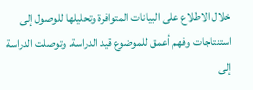خلال الاطلاع على البيانات المتوافرة وتحليلها للوصول إلى استنتاجات وفهم أعمق للموضوع قيد الدراسة. وتوصلت الدراسة إلى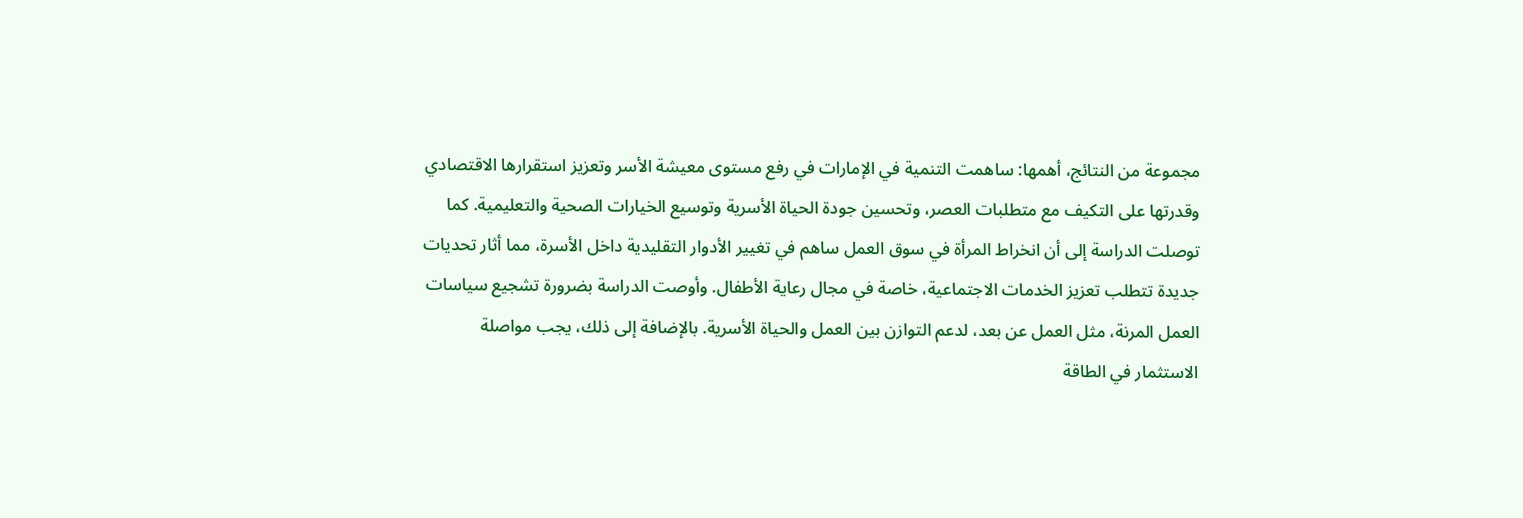مجموعة من النتائج، أهمها: ساهمت التنمية في الإمارات في رفع مستوى معيشة الأسر وتعزيز استقرارها الاقتصادي وقدرتها على التكيف مع متطلبات العصر، وتحسين جودة الحياة الأسرية وتوسيع الخيارات الصحية والتعليمية. كما توصلت الدراسة إلى أن انخراط المرأة في سوق العمل ساهم في تغيير الأدوار التقليدية داخل الأسرة، مما أثار تحديات جديدة تتطلب تعزيز الخدمات الاجتماعية، خاصة في مجال رعاية الأطفال. وأوصت الدراسة بضرورة تشجيع سياسات العمل المرنة، مثل العمل عن بعد، لدعم التوازن بين العمل والحياة الأسرية. بالإضافة إلى ذلك، يجب مواصلة الاستثمار في الطاقة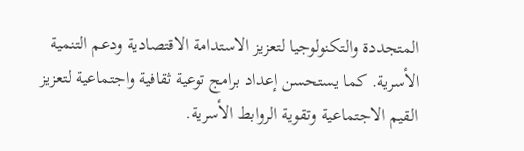المتجددة والتكنولوجيا لتعزيز الاستدامة الاقتصادية ودعم التنمية الأسرية. كما يستحسن إعداد برامج توعية ثقافية واجتماعية لتعزيز القيم الاجتماعية وتقوية الروابط الأسرية.